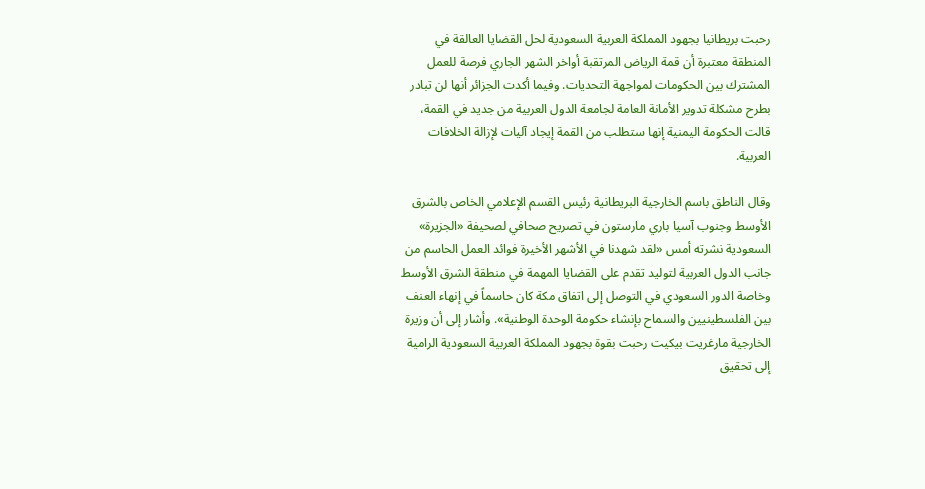رحبت بريطانيا بجهود المملكة العربية السعودية لحل القضايا العالقة في المنطقة معتبرة أن قمة الرياض المرتقبة أواخر الشهر الجاري فرصة للعمل المشترك بين الحكومات لمواجهة التحديات. وفيما أكدت الجزائر أنها لن تبادر بطرح مشكلة تدوير الأمانة العامة لجامعة الدول العربية من جديد في القمة، قالت الحكومة اليمنية إنها ستطلب من القمة إيجاد آليات لإزالة الخلافات العربية.

وقال الناطق باسم الخارجية البريطانية رئيس القسم الإعلامي الخاص بالشرق الأوسط وجنوب آسيا باري مارستون في تصريح صحافي لصحيفة «الجزيرة» السعودية نشرته أمس «لقد شهدنا في الأشهر الأخيرة فوائد العمل الحاسم من جانب الدول العربية لتوليد تقدم على القضايا المهمة في منطقة الشرق الأوسط وخاصة الدور السعودي في التوصل إلى اتفاق مكة كان حاسماً في إنهاء العنف بين الفلسطينيين والسماح بإنشاء حكومة الوحدة الوطنية». وأشار إلى أن وزيرة الخارجية مارغريت بيكيت رحبت بقوة بجهود المملكة العربية السعودية الرامية إلى تحقيق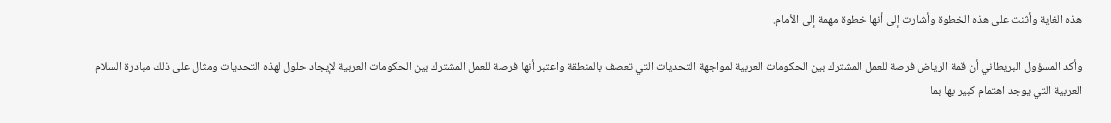هذه الغاية وأثنت على هذه الخطوة وأشارت إلى أنها خطوة مهمة إلى الأمام.

وأكد المسؤول البريطاني أن قمة الرياض فرصة للعمل المشترك بين الحكومات العربية لمواجهة التحديات التي تعصف بالمنطقة واعتبر أنها فرصة للعمل المشترك بين الحكومات العربية لإيجاد حلول لهذه التحديات ومثال على ذلك مبادرة السلام العربية التي يوجد اهتمام كبير بها بما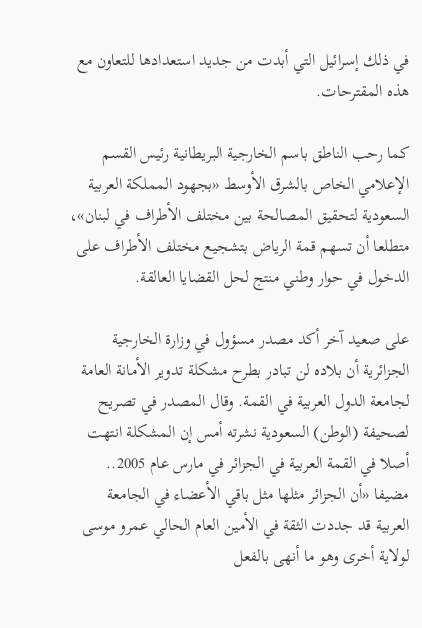في ذلك إسرائيل التي أبدت من جديد استعدادها للتعاون مع هذه المقترحات.

كما رحب الناطق باسم الخارجية البريطانية رئيس القسم الإعلامي الخاص بالشرق الأوسط «بجهود المملكة العربية السعودية لتحقيق المصالحة بين مختلف الأطراف في لبنان»، متطلعا أن تسهم قمة الرياض بتشجيع مختلف الأطراف على الدخول في حوار وطني منتج لحل القضايا العالقة.

على صعيد آخر أكد مصدر مسؤول في وزارة الخارجية الجزائرية أن بلاده لن تبادر بطرح مشكلة تدوير الأمانة العامة لجامعة الدول العربية في القمة. وقال المصدر في تصريح لصحيفة (الوطن) السعودية نشرته أمس إن المشكلة انتهت أصلا في القمة العربية في الجزائر في مارس عام 2005.. مضيفا «أن الجزائر مثلها مثل باقي الأعضاء في الجامعة العربية قد جددت الثقة في الأمين العام الحالي عمرو موسى لولاية أخرى وهو ما أنهى بالفعل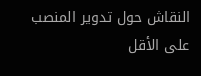النقاش حول تدوير المنصب على الأقل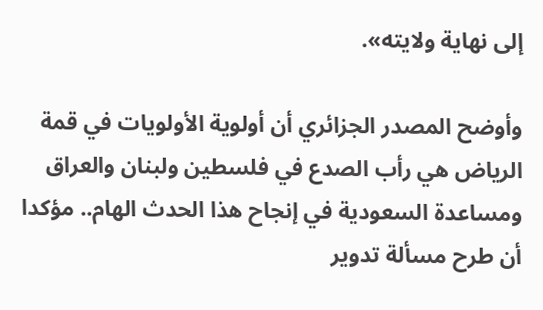إلى نهاية ولايته».

وأوضح المصدر الجزائري أن أولوية الأولويات في قمة الرياض هي رأب الصدع في فلسطين ولبنان والعراق ومساعدة السعودية في إنجاح هذا الحدث الهام.. مؤكدا أن طرح مسألة تدوير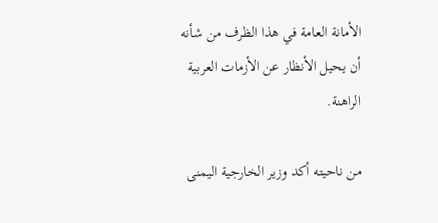الأمانة العامة في هذا الظرف من شأنه أن يحيل الأنظار عن الأزمات العربية الراهنة.

من ناحيته أكد وزير الخارجية اليمنى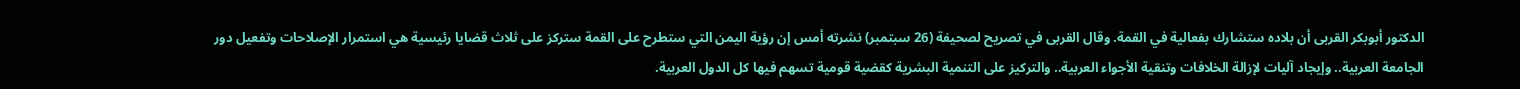الدكتور أبوبكر القربى أن بلاده ستشارك بفعالية في القمة. وقال القربى في تصريح لصحيفة (26 سبتمبر) نشرته أمس إن رؤية اليمن التي ستطرح على القمة ستركز على ثلاث قضايا رئيسية هي استمرار الإصلاحات وتفعيل دور الجامعة العربية.. وإيجاد آليات لإزالة الخلافات وتنقية الأجواء العربية.. والتركيز على التنمية البشرية كقضية قومية تسهم فيها كل الدول العربية.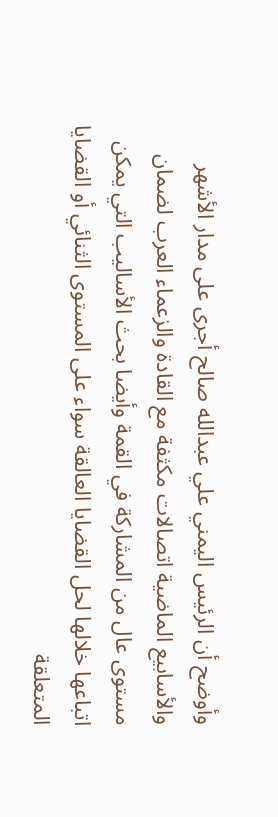وأوضح أن الرئيس اليمني علي عبدالله صالح أجرى على مدار الأشهر والأسابيع الماضية اتصالات مكثفة مع القادة والزعماء العرب لضمان مستوى عال من المشاركة في القمة وأيضا بحث الأساليب التي يمكن اتباعها خلالها لحل القضايا العالقة سواء على المستوى الثنائي أو القضايا المتعلقة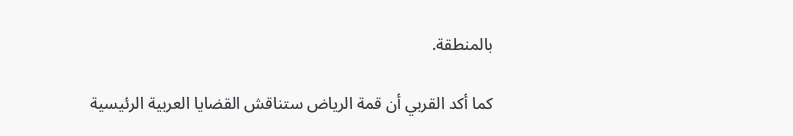بالمنطقة.

كما أكد القربي أن قمة الرياض ستناقش القضايا العربية الرئيسية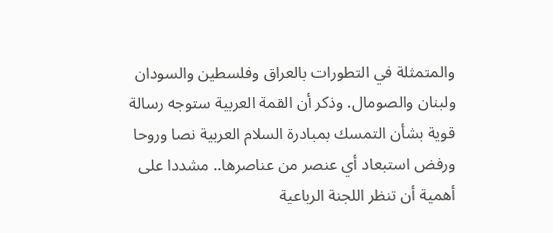والمتمثلة في التطورات بالعراق وفلسطين والسودان ولبنان والصومال. وذكر أن القمة العربية ستوجه رسالة قوية بشأن التمسك بمبادرة السلام العربية نصا وروحا ورفض استبعاد أي عنصر من عناصرها.. مشددا على أهمية أن تنظر اللجنة الرباعية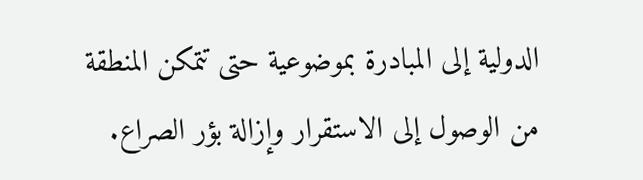الدولية إلى المبادرة بموضوعية حتى تتمكن المنطقة من الوصول إلى الاستقرار وإزالة بؤر الصراع.